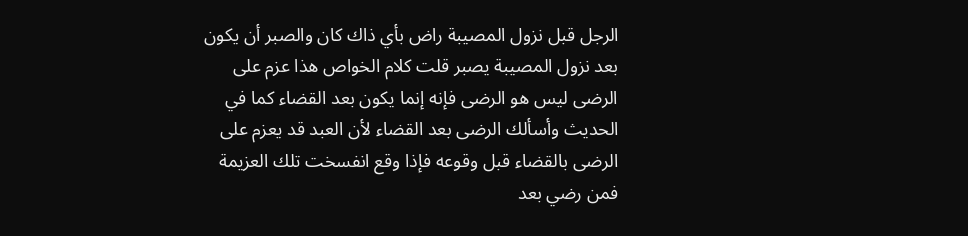الرجل قبل نزول المصيبة راض بأي ذاك كان والصبر أن يكون بعد نزول المصيبة يصبر قلت كلام الخواص هذا عزم على الرضى ليس هو الرضى فإنه إنما يكون بعد القضاء كما في الحديث وأسألك الرضى بعد القضاء لأن العبد قد يعزم على الرضى بالقضاء قبل وقوعه فإذا وقع انفسخت تلك العزيمة فمن رضي بعد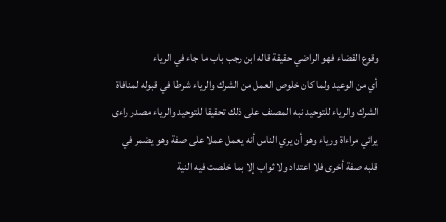وقوع القضاء فهو الراضي حقيقة قاله ابن رجب باب ما جاء في الرياء
أي من الوعيد ولما كان خلوص العمل من الشرك والرياء شرطا في قبوله لمنافاة الشرك والرياء للتوحيد نبه المصنف على ذلك تحقيقا للتوحيد والرياء مصدر راءى يرائي مراءاة ورياء وهو أن يري الناس أنه يعمل عملا على صفة وهو يضمر في قلبه صفة أخرى فلا اعتداد ولا ثواب إلا بما خلصت فيه النية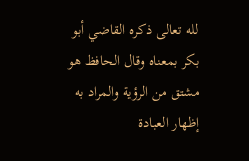لله تعالى ذكره القاضي أبو بكر بمعناه وقال الحافظ هو مشتق من الرؤية والمراد به إظهار العبادة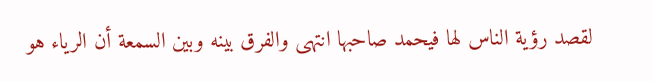لقصد رؤية الناس لها فيحمد صاحبها انتهى والفرق بينه وبين السمعة أن الرياء هو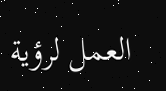العمل لرؤية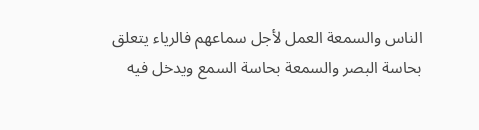الناس والسمعة العمل لأجل سماعهم فالرياء يتعلق بحاسة البصر والسمعة بحاسة السمع ويدخل فيه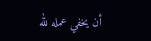أن يخفي عمله لله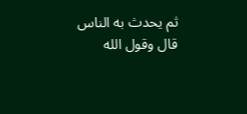ثم يحدث به الناس
قال وقول الله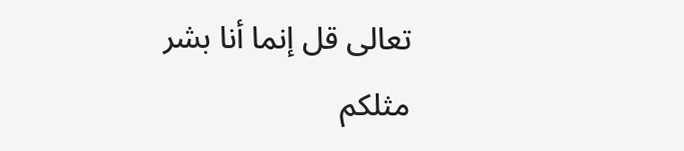تعالى قل إنما أنا بشر مثلكم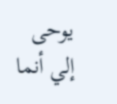يوحى إلي أنما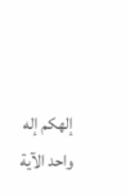إلهكم إله واحد الآية